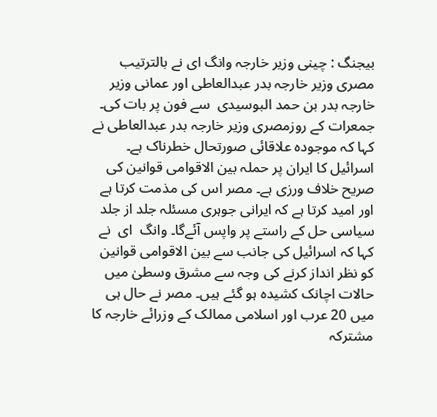بیجنگ : چینی وزیر خارجہ وانگ ای نے بالترتیب مصری وزیر خارجہ بدر عبدالعاطی اور عمانی وزیر خارجہ بدر بن حمد البوسیدی  سے فون پر بات کی۔ جمعرات کے روزمصری وزیر خارجہ بدر عبدالعاطی نے کہا کہ موجودہ علاقائی صورتحال خطرناک ہے۔ اسرائیل کا ایران پر حملہ بین الاقوامی قوانین کی صریح خلاف ورزی ہے۔ مصر اس کی مذمت کرتا ہے اور امید کرتا ہے کہ ایرانی جوہری مسئلہ جلد از جلد سیاسی حل کے راستے پر واپس آئےگا۔ وانگ  ای  نے کہا کہ اسرائیل کی جانب سے بین الاقوامی قوانین  کو نظر انداز کرنے کی وجہ سے مشرق وسطیٰ میں حالات اچانک کشیدہ ہو گئے ہیں۔ مصر نے حال ہی میں 20 عرب اور اسلامی ممالک کے وزرائے خارجہ کا مشترکہ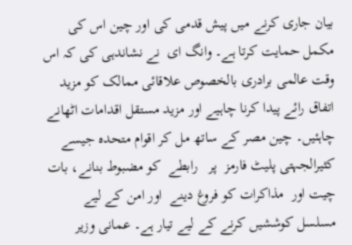بیان جاری کرنے میں پیش قدمی کی اور چین اس کی مکمل حمایت کرتا ہے۔ وانگ ای  نے نشاندہی کی کہ اس وقت عالمی برادری بالخصوص علاقائی ممالک کو مزید اتفاق رائے پیدا کرنا چاہیے اور مزید مستقل اقدامات اٹھانے چاہئیں۔ چین مصر کے ساتھ مل کر اقوام متحدہ جیسے کثیرالجہتی پلیٹ فارمز  پر   رابطے  کو مضبوط بنانے، بات چیت اور  مذاکرات کو فروغ دینے  اور امن کے لیے مسلسل کوششیں کرنے کے لیے تیار ہے۔ عمانی وزیر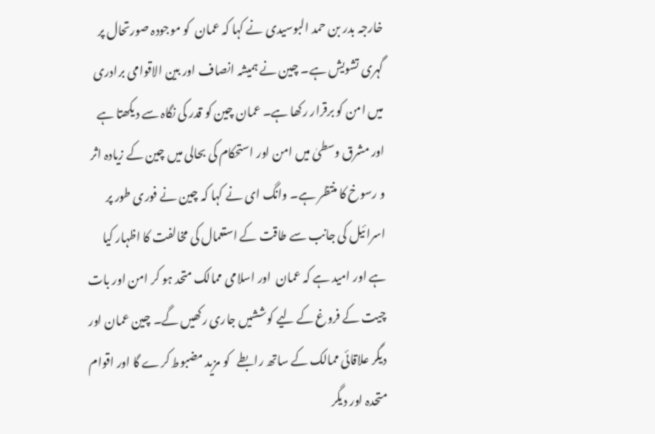خارجہ بدر بن حمد البوسیدی نے کہا کہ عمان  کو موجودہ صورتحال پر گہری تشویش ہے۔ چین نے ہمیشہ انصاف اور بین الاقوامی برادری میں امن کو برقرار رکھا ہے۔ عمان چین کو قدر کی نگاہ سے دیکھتا ہے اور مشرق وسطیٰ میں امن اور استحکام کی بحالی میں چین کے زیادہ اثر و رسوخ کا منتظر ہے۔ وانگ ای نے کہا کہ چین نے فوری طور پر اسرائیل کی جانب سے طاقت کے استعمال کی مخالفت کا اظہار کیا ہے اور امید ہے کہ عمان  اور اسلامی ممالک متحد ہو کر امن اور بات چیت کے فروغ کے لیے کوششیں جاری رکھیں گے۔ چین عمان اور دیگر علاقائی ممالک کے ساتھ رابطے   کو مزید مضبوط کرے گا اور اقوام متحدہ اور دیگر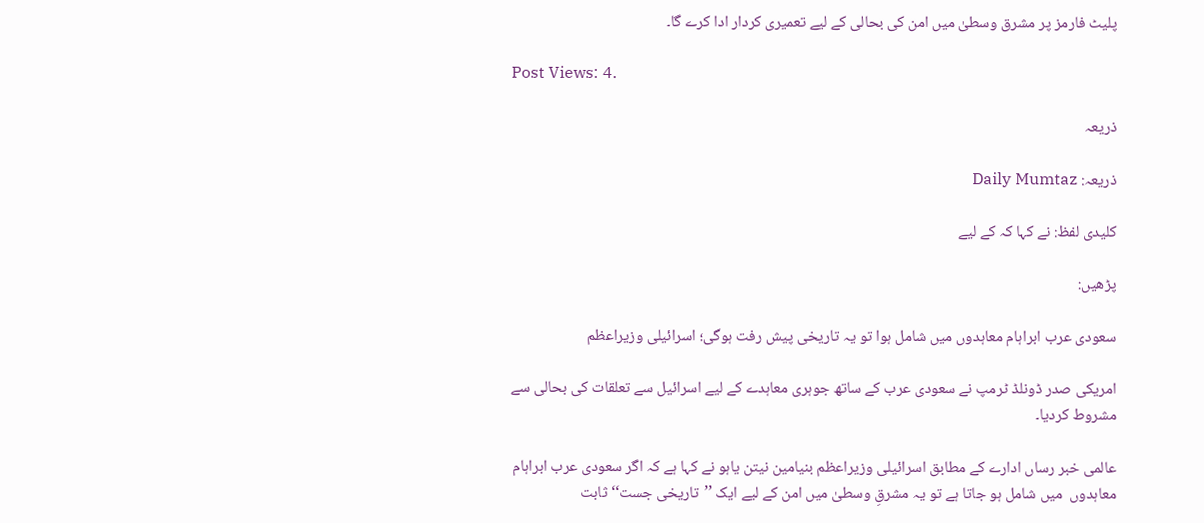پلیٹ فارمز پر مشرق وسطیٰ میں امن کی بحالی کے لیے تعمیری کردار ادا کرے گا۔

Post Views: 4.

ذریعہ

ذریعہ: Daily Mumtaz

کلیدی لفظ: نے کہا کہ کے لیے

پڑھیں:

سعودی عرب ابراہام معاہدوں میں شامل ہوا تو یہ تاریخی پیش رفت ہوگی؛ اسرائیلی وزیراعظم

امریکی صدر ڈونلڈ ٹرمپ نے سعودی عرب کے ساتھ جوہری معاہدے کے لیے اسرائیل سے تعلقات کی بحالی سے مشروط کردیا۔

عالمی خبر رساں ادارے کے مطابق اسرائیلی وزیراعظم بنیامین نیتن یاہو نے کہا ہے کہ اگر سعودی عرب ابراہام معاہدوں  میں شامل ہو جاتا ہے تو یہ مشرقِ وسطیٰ میں امن کے لیے ایک ’’تاریخی جست‘‘ ثابت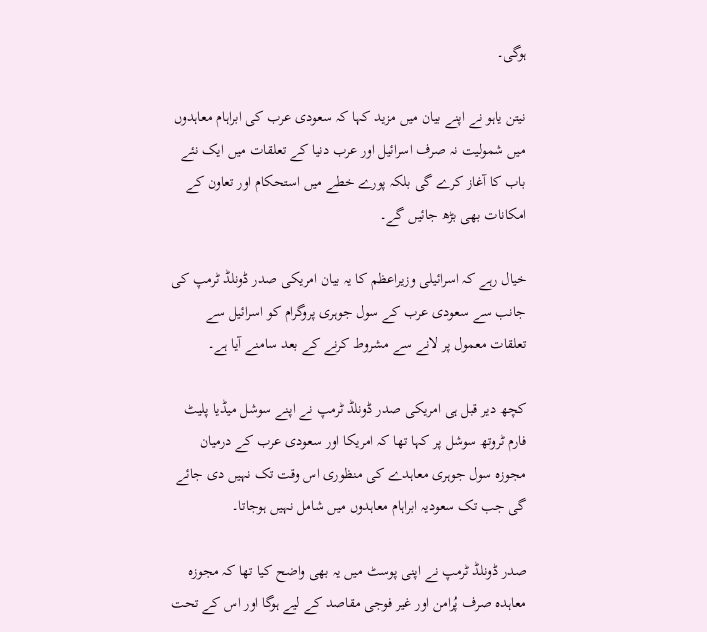ہوگی۔

نیتن یاہو نے اپنے بیان میں مزید کہا کہ سعودی عرب کی ابراہام معاہدوں میں شمولیت نہ صرف اسرائیل اور عرب دنیا کے تعلقات میں ایک نئے باب کا آغاز کرے گی بلکہ پورے خطے میں استحکام اور تعاون کے امکانات بھی بڑھ جائیں گے۔

خیال رہے کہ اسرائیلی وزیراعظم کا یہ بیان امریکی صدر ڈونلڈ ٹرمپ کی جانب سے سعودی عرب کے سول جوہری پروگرام کو اسرائیل سے تعلقات معمول پر لانے سے مشروط کرنے کے بعد سامنے آیا ہے۔

کچھ دیر قبل ہی امریکی صدر ڈونلڈ ٹرمپ نے اپنے سوشل میڈیا پلیٹ فارم ٹروتھ سوشل پر کہا تھا کہ امریکا اور سعودی عرب کے درمیان مجوزہ سول جوہری معاہدے کی منظوری اس وقت تک نہیں دی جائے گی جب تک سعودیہ ابراہام معاہدوں میں شامل نہیں ہوجاتا۔

صدر ڈونلڈ ٹرمپ نے اپنی پوسٹ میں یہ بھی واضح کیا تھا کہ مجوزہ معاہدہ صرف پُرامن اور غیر فوجی مقاصد کے لیے ہوگا اور اس کے تحت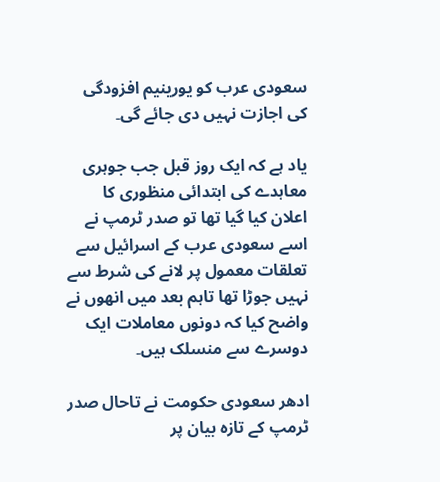سعودی عرب کو یورینیم افزودگی کی اجازت نہیں دی جائے گی۔

یاد ہے کہ ایک روز قبل جب جوہری معاہدے کی ابتدائی منظوری کا اعلان کیا گیا تھا تو صدر ٹرمپ نے اسے سعودی عرب کے اسرائیل سے تعلقات معمول پر لانے کی شرط سے نہیں جوڑا تھا تاہم بعد میں انھوں نے واضح کیا کہ دونوں معاملات ایک دوسرے سے منسلک ہیں۔

ادھر سعودی حکومت نے تاحال صدر ٹرمپ کے تازہ بیان پر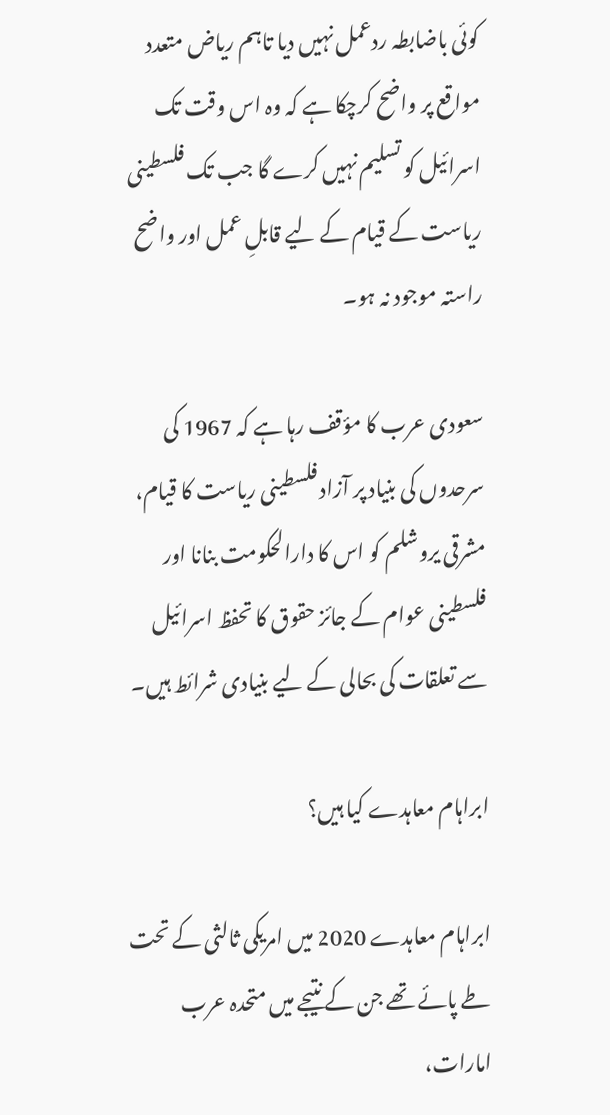کوئی باضابطہ ردعمل نہیں دیا تاہم ریاض متعدد مواقع پر واضح کرچکا ہے کہ وہ اس وقت تک اسرائیل کو تسلیم نہیں کرے گا جب تک فلسطینی ریاست کے قیام کے لیے قابلِ عمل اور واضح راستہ موجود نہ ہو۔

سعودی عرب کا مؤقف رہا ہے کہ 1967 کی سرحدوں کی بنیاد پر آزاد فلسطینی ریاست کا قیام، مشرقی یروشلم کو اس کا دارالحکومت بنانا اور فلسطینی عوام کے جائز حقوق کا تحفظ اسرائیل سے تعلقات کی بحالی کے لیے بنیادی شرائط ہیں۔

ابراہام معاہدے کیا ہیں؟

ابراہام معاہدے 2020 میں امریکی ثالثی کے تحت طے پائے تھے جن کے نتیجے میں متحدہ عرب امارات،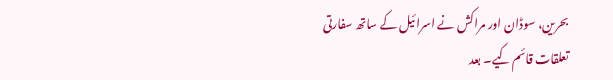بحرین، سوڈان اور مراکش نے اسرائیل کے ساتھ سفارتی تعلقات قائم کیے۔ بعد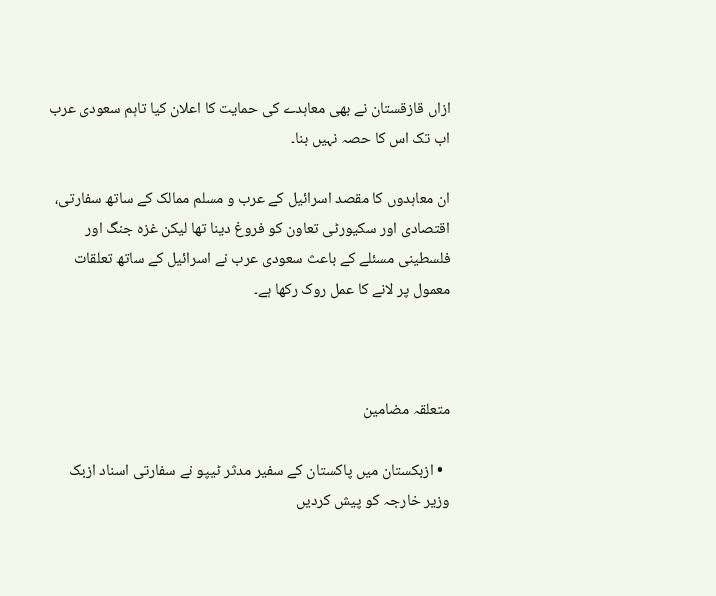ازاں قازقستان نے بھی معاہدے کی حمایت کا اعلان کیا تاہم سعودی عرب اب تک اس کا حصہ نہیں بنا۔

ان معاہدوں کا مقصد اسرائیل کے عرب و مسلم ممالک کے ساتھ سفارتی، اقتصادی اور سکیورٹی تعاون کو فروغ دینا تھا لیکن غزہ جنگ اور فلسطینی مسئلے کے باعث سعودی عرب نے اسرائیل کے ساتھ تعلقات معمول پر لانے کا عمل روک رکھا ہے۔



متعلقہ مضامین

  • ازبکستان میں پاکستان کے سفیر مدثر ٹیپو نے سفارتی اسناد ازبک وزیر خارجہ کو پیش کردیں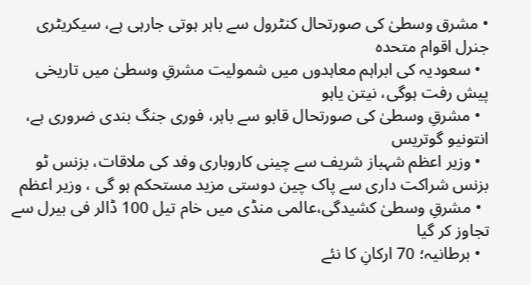• مشرق وسطیٰ کی صورتحال کنٹرول سے باہر ہوتی جارہی ہے، سیکریٹری جنرل اقوام متحدہ
  • سعودیہ کی ابراہم معاہدوں میں شمولیت مشرقِ وسطیٰ میں تاریخی پیش رفت ہوگی، نیتن یاہو
  • مشرقِ وسطیٰ کی صورتحال قابو سے باہر، فوری جنگ بندی ضروری ہے، انتونیو گوتریس
  • وزیر اعظم شہباز شریف سے چینی کاروباری وفد کی ملاقات، بزنس ٹو بزنس شراکت داری سے پاک چین دوستی مزید مستحکم ہو گی ، وزیر اعظم
  • مشرقِ وسطیٰ کشیدگی،عالمی منڈی میں خام تیل 100 ڈالر فی بیرل سے تجاوز کر گیا
  • برطانیہ؛ 70 ارکانِ کا نئے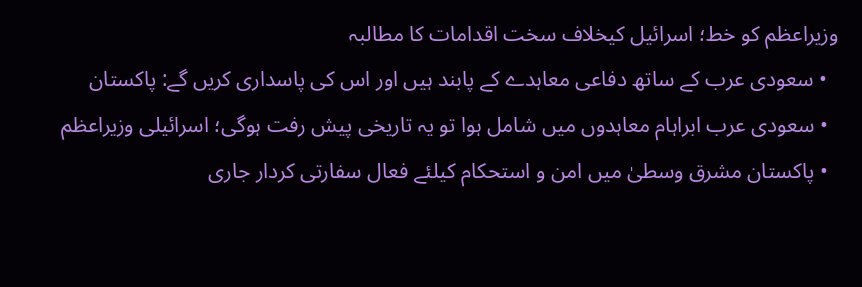وزیراعظم کو خط؛ اسرائیل کیخلاف سخت اقدامات کا مطالبہ
  • سعودی عرب کے ساتھ دفاعی معاہدے کے پابند ہیں اور اس کی پاسداری کریں گے: پاکستان
  • سعودی عرب ابراہام معاہدوں میں شامل ہوا تو یہ تاریخی پیش رفت ہوگی؛ اسرائیلی وزیراعظم
  • پاکستان مشرق وسطیٰ میں امن و استحکام کیلئے فعال سفارتی کردار جاری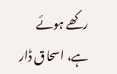رکھے ہوئے ہے، اسحاق ڈار